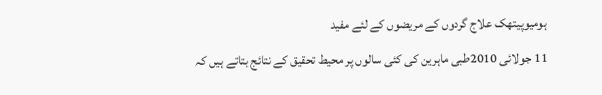ہومیوپیتھک علاج گردوں کے مریضوں کے لئے مفید
11 جولائی 2010طبی ماہرین کی کئی سالوں پر محیط تحقیق کے نتائج بتاتے ہیں کہ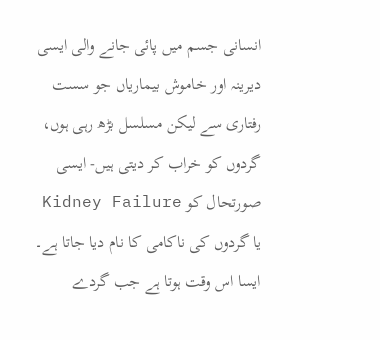انسانی جسم میں پائی جانے والی ایسی دیرینہ اور خاموش بیماریاں جو سست رفتاری سے لیکن مسلسل بڑھ رہی ہوں، گردوں کو خراب کر دیتی ہیں- ایسی صورتحال کو Kidney Failure یا گردوں کی ناکامی کا نام دیا جاتا ہے۔ ایسا اس وقت ہوتا ہے جب گردے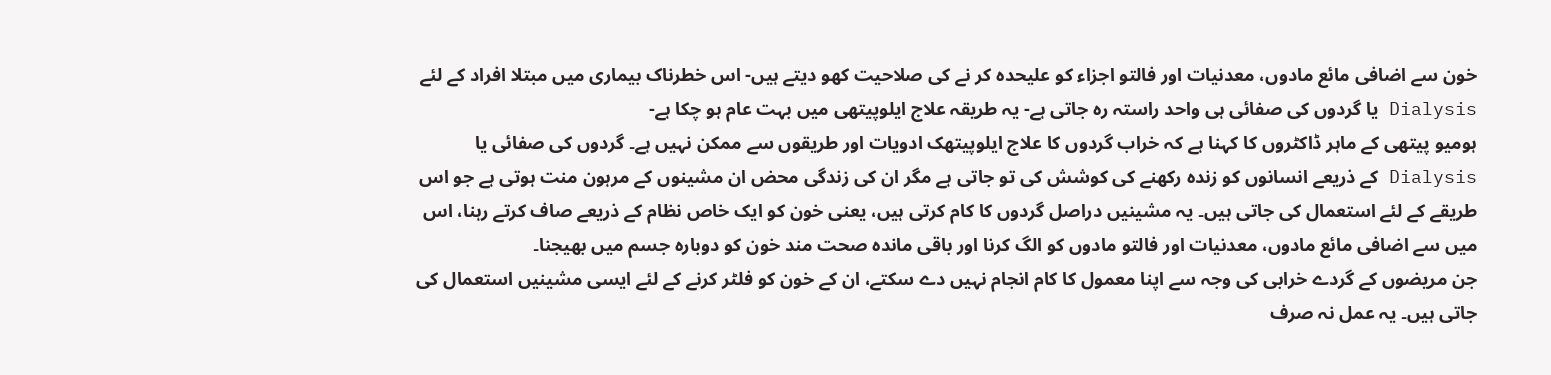خون سے اضافی مائع مادوں، معدنیات اور فالتو اجزاء کو علیحدہ کر نے کی صلاحیت کھو دیتے ہیں- اس خطرناک بیماری میں مبتلا افراد کے لئے Dialysis یا گردوں کی صفائی ہی واحد راستہ رہ جاتی ہے- یہ طریقہ علاج ایلوپیتھی میں بہت عام ہو چکا ہے-
ہومیو پیتھی کے ماہر ڈاکٹروں کا کہنا ہے کہ خراب گردوں کا علاج ایلوپیتھک ادویات اور طریقوں سے ممکن نہیں ہے۔ گردوں کی صفائی یا Dialysis کے ذریعے انسانوں کو زندہ رکھنے کی کوشش کی تو جاتی ہے مگر ان کی زندگی محض ان مشینوں کے مرہون منت ہوتی ہے جو اس طریقے کے لئے استعمال کی جاتی ہیں۔ یہ مشینیں دراصل گردوں کا کام کرتی ہیں، یعنی خون کو ایک خاص نظام کے ذریعے صاف کرتے رہنا، اس میں سے اضافی مائع مادوں، معدنیات اور فالتو مادوں کو الگ کرنا اور باقی ماندہ صحت مند خون کو دوبارہ جسم میں بھیجنا۔
جن مریضوں کے گردے خرابی کی وجہ سے اپنا معمول کا کام انجام نہیں دے سکتے، ان کے خون کو فلٹر کرنے کے لئے ایسی مشینیں استعمال کی جاتی ہیں۔ یہ عمل نہ صرف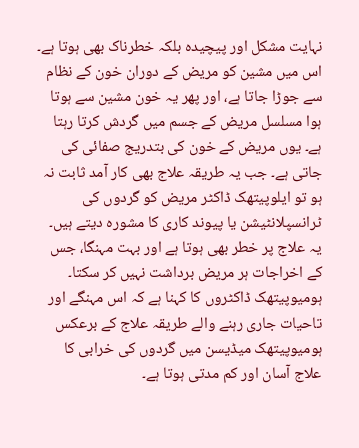نہایت مشکل اور پیچیدہ بلکہ خطرناک بھی ہوتا ہے۔ اس میں مشین کو مریض کے دوران خون کے نظام سے جوڑا جاتا ہے، اور پھر یہ خون مشین سے ہوتا ہوا مسلسل مریض کے جسم میں گردش کرتا رہتا ہے۔ یوں مریض کے خون کی بتدریج صفائی کی جاتی ہے۔ جب یہ طریقہ علاج بھی کار آمد ثابت نہ ہو تو ایلوپیتھک ڈاکٹر مریض کو گردوں کی ٹرانسپلانٹیشن یا پیوند کاری کا مشورہ دیتے ہیں۔ یہ علاج پر خطر بھی ہوتا ہے اور بہت مہنگا، جس کے اخراجات ہر مریض برداشت نہیں کر سکتا۔
ہومیوپیتھک ڈاکٹروں کا کہنا ہے کہ اس مہنگے اور تاحیات جاری رہنے والے طریقہ علاج کے برعکس ہومیوپیتھک میڈیسن میں گردوں کی خرابی کا علاج آسان اور کم مدتی ہوتا ہے۔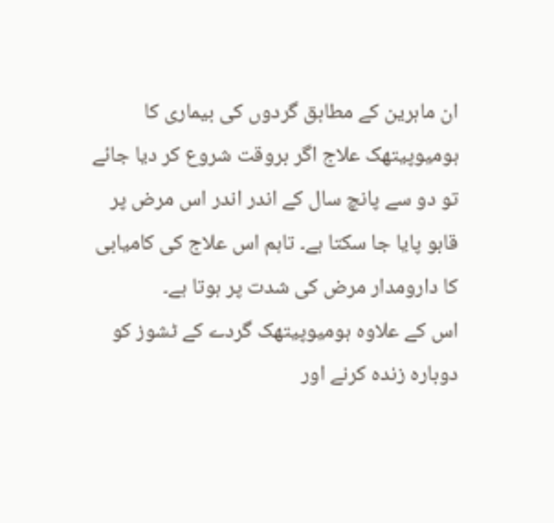ان ماہرین کے مطابق گردوں کی بیماری کا ہومیوپیتھک علاج اگر بروقت شروع کر دیا جائے تو دو سے پانچ سال کے اندر اندر اس مرض پر قابو پایا جا سکتا ہے۔ تاہم اس علاج کی کامیابی کا دارومدار مرض کی شدت پر ہوتا ہے۔
اس کے علاوہ ہومیوپیتھک گردے کے ٹشوز کو دوبارہ زندہ کرنے اور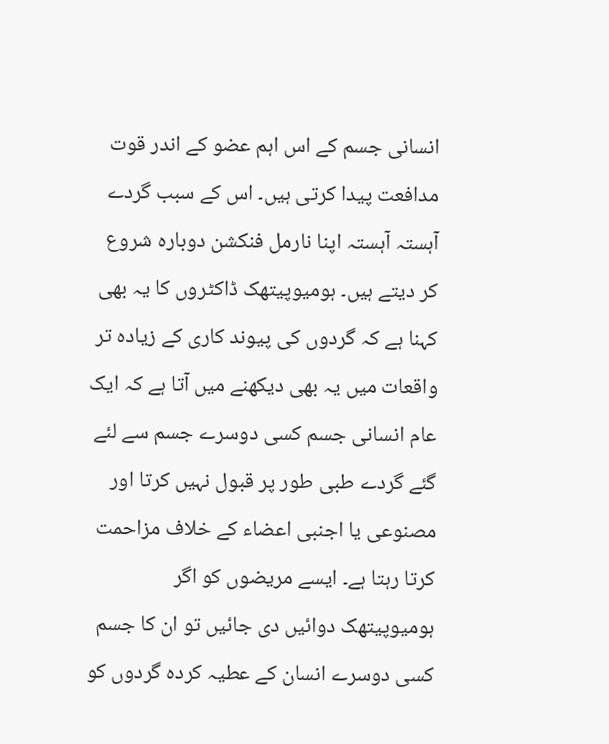انسانی جسم کے اس اہم عضو کے اندر قوت مدافعت پیدا کرتی ہیں۔ اس کے سبب گردے آہستہ آہستہ اپنا نارمل فنکشن دوبارہ شروع کر دیتے ہیں۔ ہومیوپیتھک ڈاکٹروں کا یہ بھی کہنا ہے کہ گردوں کی پیوند کاری کے زیادہ تر واقعات میں یہ بھی دیکھنے میں آتا ہے کہ ایک عام انسانی جسم کسی دوسرے جسم سے لئے گئے گردے طبی طور پر قبول نہیں کرتا اور مصنوعی یا اجنبی اعضاء کے خلاف مزاحمت کرتا رہتا ہے۔ ایسے مریضوں کو اگر ہومیوپیتھک دوائیں دی جائیں تو ان کا جسم کسی دوسرے انسان کے عطیہ کردہ گردوں کو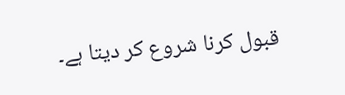قبول کرنا شروع کر دیتا ہے۔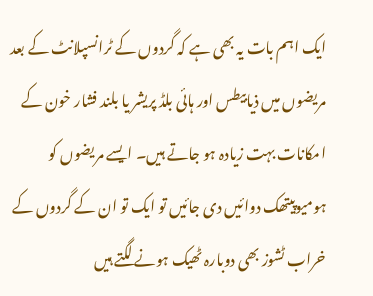ایک اہم بات یہ بھی ہے کہ گردوں کے ٹرانسپلانٹ کے بعد مریضوں میں ذیابیطس اور ہائی بلڈ پریشر یا بلند فشار خون کے امکانات بہت زیادہ ہو جاتے ہیں۔ ایسے مریضوں کو ہومیوپیتھک دوائیں دی جائیں تو ایک تو ان کے گردوں کے خراب ٹشوز بھی دوبارہ ٹھیک ہونے لگتے ہیں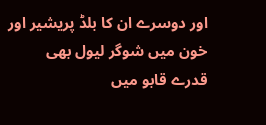اور دوسرے ان کا بلڈ پریشیر اور خون میں شوگر لیول بھی قدرے قابو میں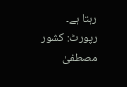رہتا ہے۔
رپورٹ: کشور مصطفیٰ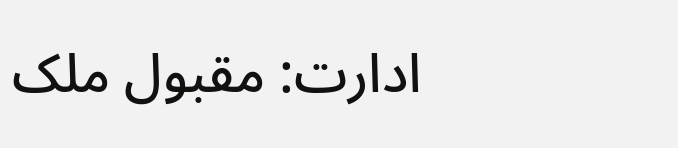ادارت: مقبول ملک